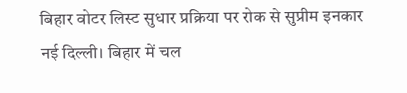बिहार वोटर लिस्ट सुधार प्रक्रिया पर रोक से सुप्रीम इनकार
नई दिल्ली। बिहार में चल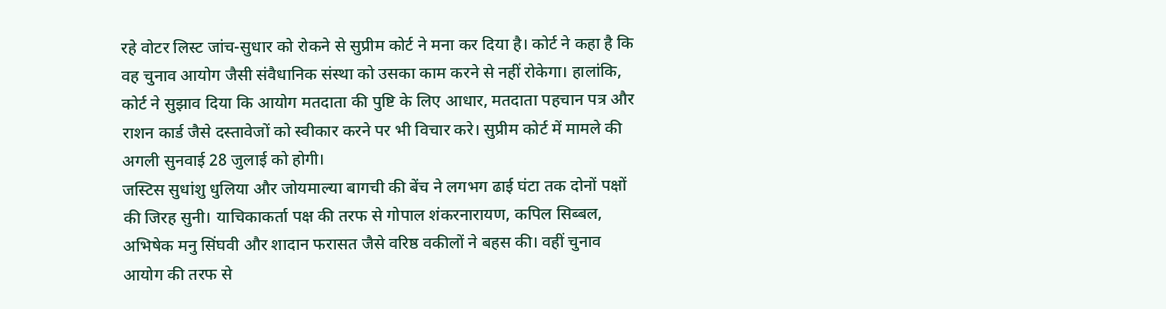रहे वोटर लिस्ट जांच-सुधार को रोकने से सुप्रीम कोर्ट ने मना कर दिया है। कोर्ट ने कहा है कि वह चुनाव आयोग जैसी संवैधानिक संस्था को उसका काम करने से नहीं रोकेगा। हालांकि, कोर्ट ने सुझाव दिया कि आयोग मतदाता की पुष्टि के लिए आधार, मतदाता पहचान पत्र और राशन कार्ड जैसे दस्तावेजों को स्वीकार करने पर भी विचार करे। सुप्रीम कोर्ट में मामले की अगली सुनवाई 28 जुलाई को होगी।
जस्टिस सुधांशु धुलिया और जोयमाल्या बागची की बेंच ने लगभग ढाई घंटा तक दोनों पक्षों की जिरह सुनी। याचिकाकर्ता पक्ष की तरफ से गोपाल शंकरनारायण, कपिल सिब्बल, अभिषेक मनु सिंघवी और शादान फरासत जैसे वरिष्ठ वकीलों ने बहस की। वहीं चुनाव आयोग की तरफ से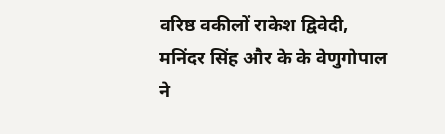वरिष्ठ वकीलों राकेश द्विवेदी, मनिंदर सिंह और के के वेणुगोपाल ने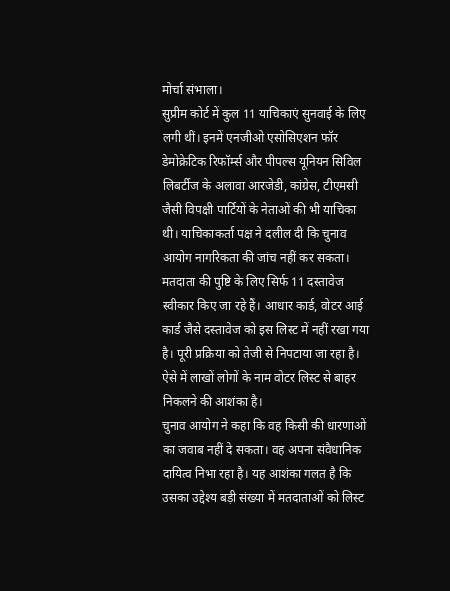मोर्चा संभाला।
सुप्रीम कोर्ट में कुल 11 याचिकाएं सुनवाई के लिए लगी थीं। इनमें एनजीओ एसोसिएशन फॉर डेमोक्रेटिक रिफॉर्म्स और पीपल्स यूनियन सिविल लिबर्टीज के अलावा आरजेडी, कांग्रेस, टीएमसी जैसी विपक्षी पार्टियों के नेताओं की भी याचिका थी। याचिकाकर्ता पक्ष ने दलील दी कि चुनाव आयोग नागरिकता की जांच नहीं कर सकता। मतदाता की पुष्टि के लिए सिर्फ 11 दस्तावेज स्वीकार किए जा रहे हैं। आधार कार्ड, वोटर आई कार्ड जैसे दस्तावेज को इस लिस्ट में नहीं रखा गया है। पूरी प्रक्रिया को तेजी से निपटाया जा रहा है। ऐसे में लाखों लोगों के नाम वोटर लिस्ट से बाहर निकलने की आशंका है।
चुनाव आयोग ने कहा कि वह किसी की धारणाओं का जवाब नहीं दे सकता। वह अपना संवैधानिक दायित्व निभा रहा है। यह आशंका गलत है कि उसका उद्देश्य बड़ी संख्या में मतदाताओं को लिस्ट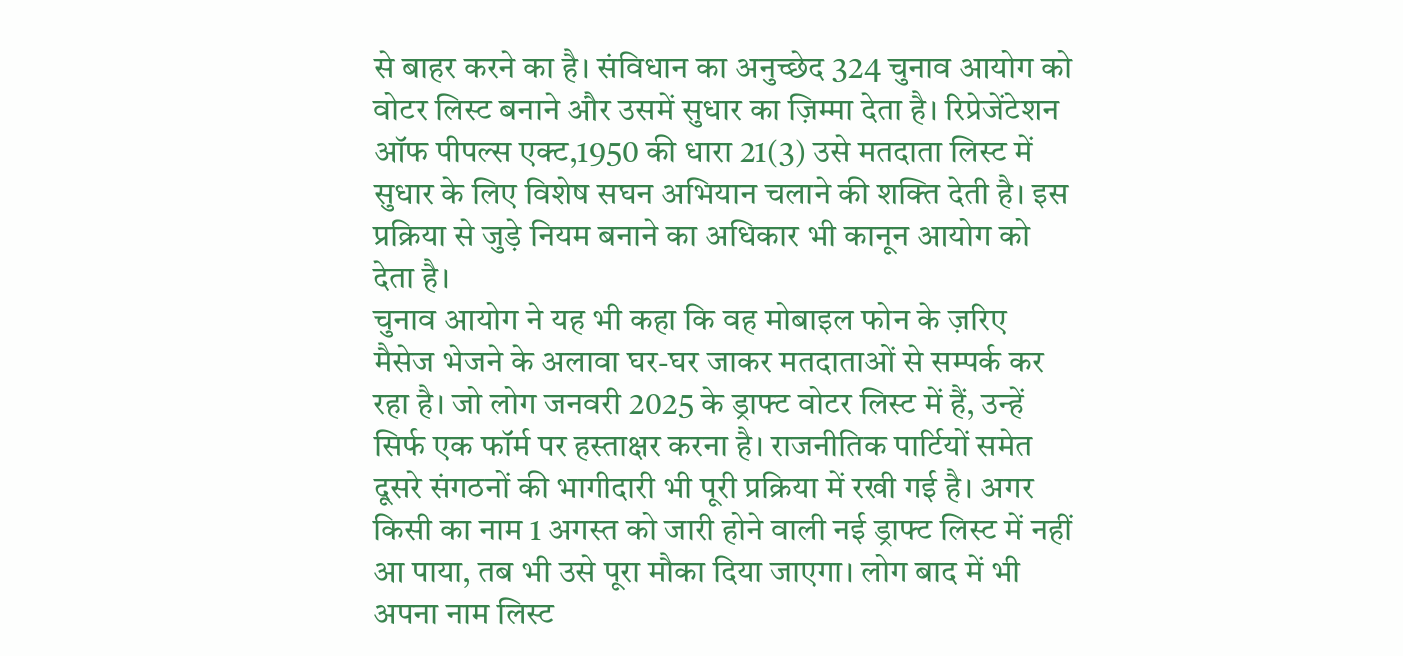से बाहर करने का है। संविधान का अनुच्छेद 324 चुनाव आयोग को वोटर लिस्ट बनाने और उसमें सुधार का ज़िम्मा देता है। रिप्रेजेंटेशन ऑफ पीपल्स एक्ट,1950 की धारा 21(3) उसे मतदाता लिस्ट में सुधार के लिए विशेष सघन अभियान चलाने की शक्ति देती है। इस प्रक्रिया से जुड़े नियम बनाने का अधिकार भी कानून आयोग को देता है।
चुनाव आयोग ने यह भी कहा कि वह मोबाइल फोन के ज़रिए मैसेज भेजने के अलावा घर-घर जाकर मतदाताओं से सम्पर्क कर रहा है। जो लोग जनवरी 2025 के ड्राफ्ट वोटर लिस्ट में हैं, उन्हें सिर्फ एक फॉर्म पर हस्ताक्षर करना है। राजनीतिक पार्टियों समेत दूसरे संगठनों की भागीदारी भी पूरी प्रक्रिया में रखी गई है। अगर किसी का नाम 1 अगस्त को जारी होने वाली नई ड्राफ्ट लिस्ट में नहीं आ पाया, तब भी उसे पूरा मौका दिया जाएगा। लोग बाद में भी अपना नाम लिस्ट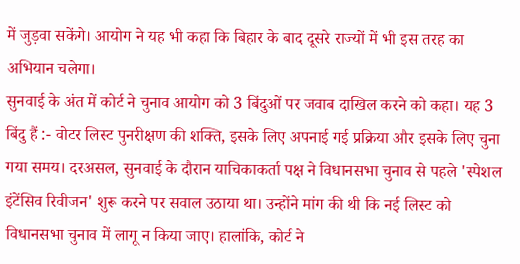में जुड़वा सकेंगे। आयोग ने यह भी कहा कि बिहार के बाद दूसरे राज्यों में भी इस तरह का अभियान चलेगा।
सुनवाई के अंत में कोर्ट ने चुनाव आयोग को 3 बिंदुओं पर जवाब दाखिल करने को कहा। यह 3 बिंदु हैं :- वोटर लिस्ट पुनरीक्षण की शक्ति, इसके लिए अपनाई गई प्रक्रिया और इसके लिए चुना गया समय। दरअसल, सुनवाई के दौरान याचिकाकर्ता पक्ष ने विधानसभा चुनाव से पहले 'स्पेशल इंटेंसिव रिवीजन' शुरू करने पर सवाल उठाया था। उन्होंने मांग की थी कि नई लिस्ट को विधानसभा चुनाव में लागू न किया जाए। हालांकि, कोर्ट ने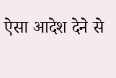ऐसा आदेश देने से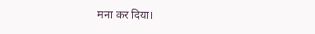मना कर दिया।